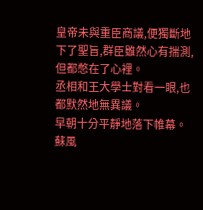皇帝未與重臣商議,便獨斷地下了聖旨,群臣雖然心有揣測,但都憋在了心裡。
丞相和王大學士對看一眼,也都默然地無異議。
早朝十分平靜地落下帷幕。
蘇風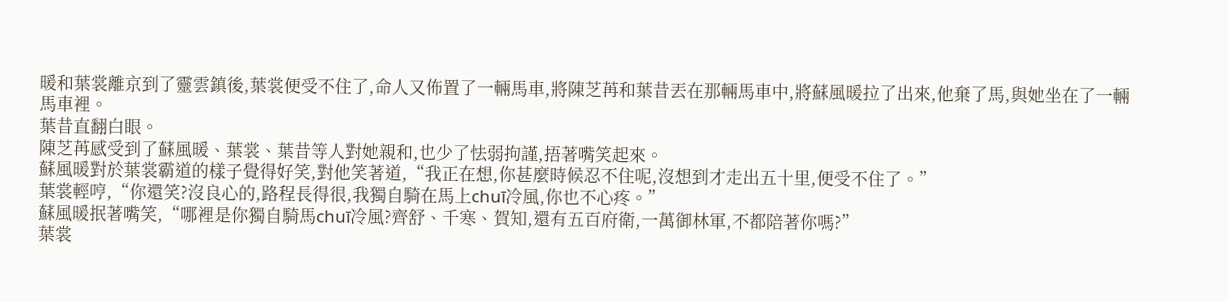暖和葉裳離京到了靈雲鎮後,葉裳便受不住了,命人又佈置了一輛馬車,將陳芝苒和葉昔丟在那輛馬車中,將蘇風暖拉了出來,他棄了馬,與她坐在了一輛馬車裡。
葉昔直翻白眼。
陳芝苒感受到了蘇風暖、葉裳、葉昔等人對她親和,也少了怯弱拘謹,捂著嘴笑起來。
蘇風暖對於葉裳霸道的樣子覺得好笑,對他笑著道,“我正在想,你甚麼時候忍不住呢,沒想到才走出五十里,便受不住了。”
葉裳輕哼,“你還笑?沒良心的,路程長得很,我獨自騎在馬上chuī冷風,你也不心疼。”
蘇風暖抿著嘴笑,“哪裡是你獨自騎馬chuī冷風?齊舒、千寒、賀知,還有五百府衛,一萬御林軍,不都陪著你嗎?”
葉裳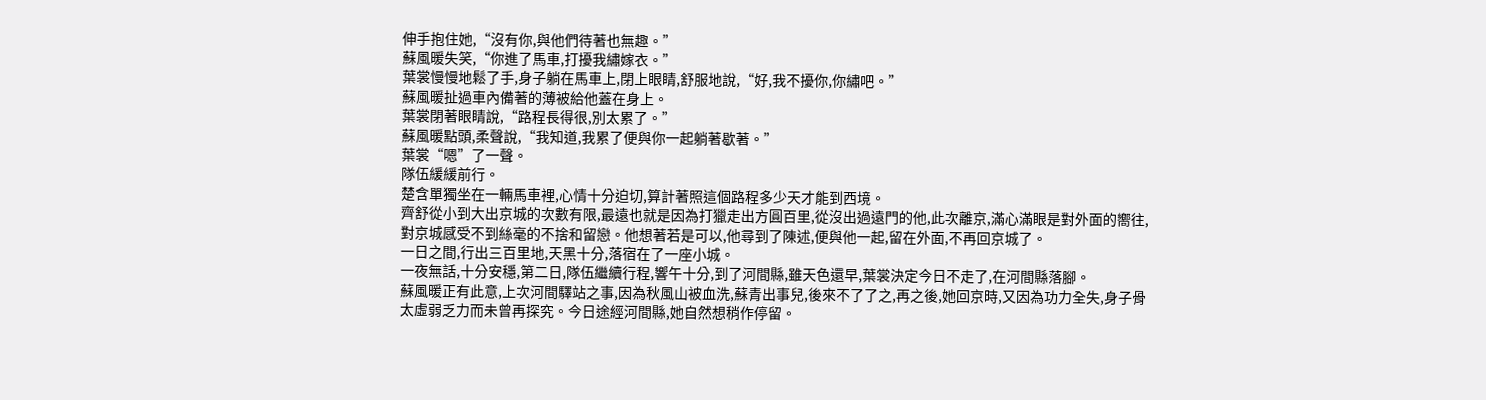伸手抱住她,“沒有你,與他們待著也無趣。”
蘇風暖失笑,“你進了馬車,打擾我繡嫁衣。”
葉裳慢慢地鬆了手,身子躺在馬車上,閉上眼睛,舒服地說,“好,我不擾你,你繡吧。”
蘇風暖扯過車內備著的薄被給他蓋在身上。
葉裳閉著眼睛說,“路程長得很,別太累了。”
蘇風暖點頭,柔聲說,“我知道,我累了便與你一起躺著歇著。”
葉裳“嗯”了一聲。
隊伍緩緩前行。
楚含單獨坐在一輛馬車裡,心情十分迫切,算計著照這個路程多少天才能到西境。
齊舒從小到大出京城的次數有限,最遠也就是因為打獵走出方圓百里,從沒出過遠門的他,此次離京,滿心滿眼是對外面的嚮往,對京城感受不到絲毫的不捨和留戀。他想著若是可以,他尋到了陳述,便與他一起,留在外面,不再回京城了。
一日之間,行出三百里地,天黑十分,落宿在了一座小城。
一夜無話,十分安穩,第二日,隊伍繼續行程,響午十分,到了河間縣,雖天色還早,葉裳決定今日不走了,在河間縣落腳。
蘇風暖正有此意,上次河間驛站之事,因為秋風山被血洗,蘇青出事兒,後來不了了之,再之後,她回京時,又因為功力全失,身子骨太虛弱乏力而未曾再探究。今日途經河間縣,她自然想稍作停留。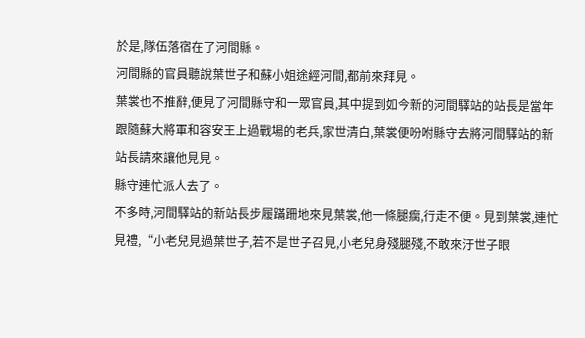於是,隊伍落宿在了河間縣。
河間縣的官員聽說葉世子和蘇小姐途經河間,都前來拜見。
葉裳也不推辭,便見了河間縣守和一眾官員,其中提到如今新的河間驛站的站長是當年跟隨蘇大將軍和容安王上過戰場的老兵,家世清白,葉裳便吩咐縣守去將河間驛站的新站長請來讓他見見。
縣守連忙派人去了。
不多時,河間驛站的新站長步履蹣跚地來見葉裳,他一條腿瘸,行走不便。見到葉裳,連忙見禮,“小老兒見過葉世子,若不是世子召見,小老兒身殘腿殘,不敢來汙世子眼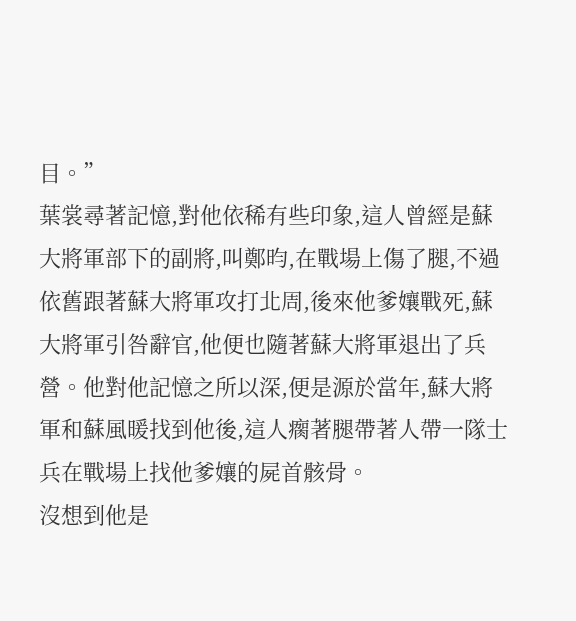目。”
葉裳尋著記憶,對他依稀有些印象,這人曾經是蘇大將軍部下的副將,叫鄭昀,在戰場上傷了腿,不過依舊跟著蘇大將軍攻打北周,後來他爹孃戰死,蘇大將軍引咎辭官,他便也隨著蘇大將軍退出了兵營。他對他記憶之所以深,便是源於當年,蘇大將軍和蘇風暖找到他後,這人瘸著腿帶著人帶一隊士兵在戰場上找他爹孃的屍首骸骨。
沒想到他是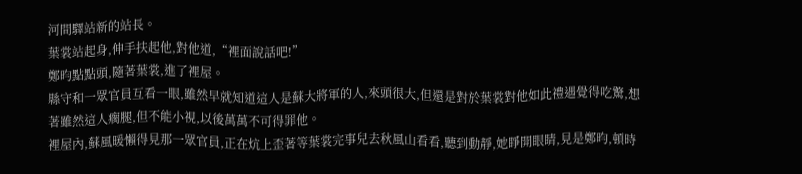河間驛站新的站長。
葉裳站起身,伸手扶起他,對他道,“裡面說話吧!”
鄭昀點點頭,隨著葉裳,進了裡屋。
縣守和一眾官員互看一眼,雖然早就知道這人是蘇大將軍的人,來頭很大,但還是對於葉裳對他如此禮遇覺得吃驚,想著雖然這人瘸腿,但不能小視,以後萬萬不可得罪他。
裡屋內,蘇風暖懶得見那一眾官員,正在炕上歪著等葉裳完事兒去秋風山看看,聽到動靜,她睜開眼睛,見是鄭昀,頓時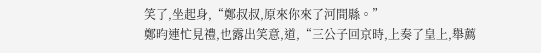笑了,坐起身,“鄭叔叔,原來你來了河間縣。”
鄭昀連忙見禮,也露出笑意,道,“三公子回京時,上奏了皇上,舉薦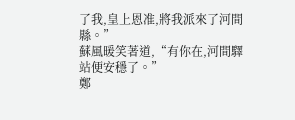了我,皇上恩准,將我派來了河間縣。”
蘇風暖笑著道,“有你在,河間驛站便安穩了。”
鄭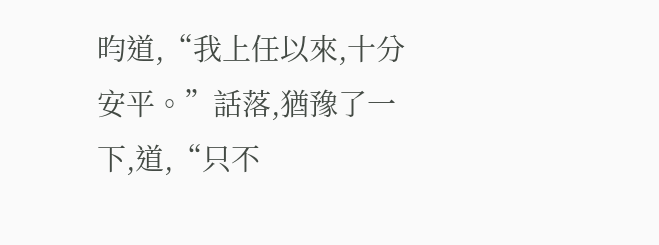昀道,“我上任以來,十分安平。”話落,猶豫了一下,道,“只不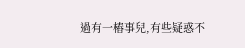過有一樁事兒,有些疑惑不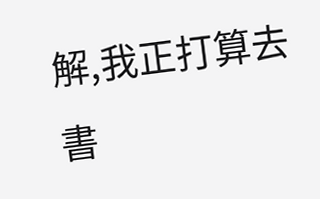解,我正打算去書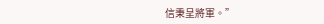信秉呈將軍。”